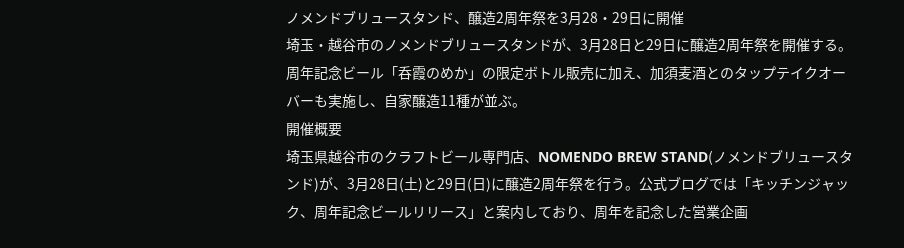ノメンドブリュースタンド、醸造2周年祭を3月28・29日に開催
埼玉・越谷市のノメンドブリュースタンドが、3月28日と29日に醸造2周年祭を開催する。周年記念ビール「呑霞のめか」の限定ボトル販売に加え、加須麦酒とのタップテイクオーバーも実施し、自家醸造11種が並ぶ。
開催概要
埼玉県越谷市のクラフトビール専門店、NOMENDO BREW STAND(ノメンドブリュースタンド)が、3月28日(土)と29日(日)に醸造2周年祭を行う。公式ブログでは「キッチンジャック、周年記念ビールリリース」と案内しており、周年を記念した営業企画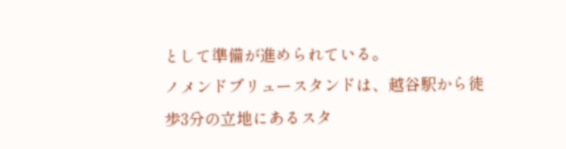として準備が進められている。
ノメンドブリュースタンドは、越谷駅から徒歩3分の立地にあるスタ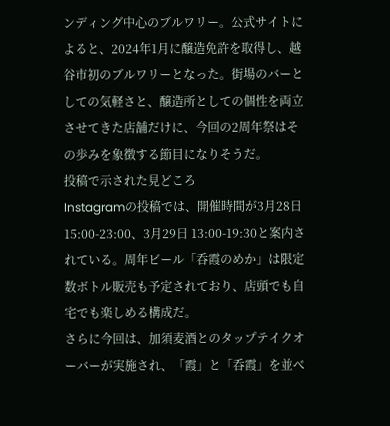ンディング中心のブルワリー。公式サイトによると、2024年1月に醸造免許を取得し、越谷市初のブルワリーとなった。街場のバーとしての気軽さと、醸造所としての個性を両立させてきた店舗だけに、今回の2周年祭はその歩みを象徴する節目になりそうだ。
投稿で示された見どころ
Instagramの投稿では、開催時間が3月28日 15:00-23:00、3月29日 13:00-19:30と案内されている。周年ビール「呑霞のめか」は限定数ボトル販売も予定されており、店頭でも自宅でも楽しめる構成だ。
さらに今回は、加須麦酒とのタップテイクオーバーが実施され、「霞」と「呑霞」を並べ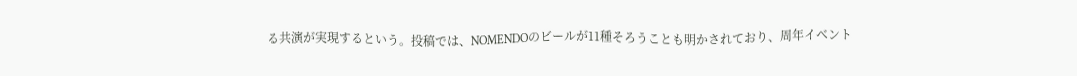る共演が実現するという。投稿では、NOMENDOのビールが11種そろうことも明かされており、周年イベント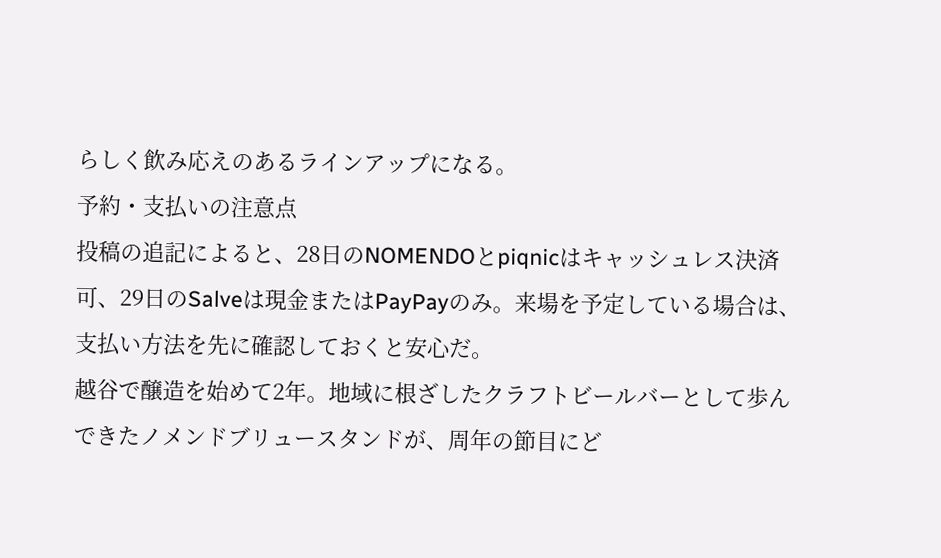らしく飲み応えのあるラインアップになる。
予約・支払いの注意点
投稿の追記によると、28日のNOMENDOとpiqnicはキャッシュレス決済可、29日のSalveは現金またはPayPayのみ。来場を予定している場合は、支払い方法を先に確認しておくと安心だ。
越谷で醸造を始めて2年。地域に根ざしたクラフトビールバーとして歩んできたノメンドブリュースタンドが、周年の節目にど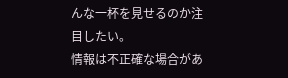んな一杯を見せるのか注目したい。
情報は不正確な場合があ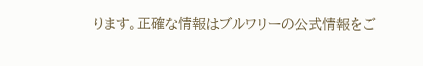ります。正確な情報はブルワリーの公式情報をご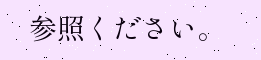参照ください。